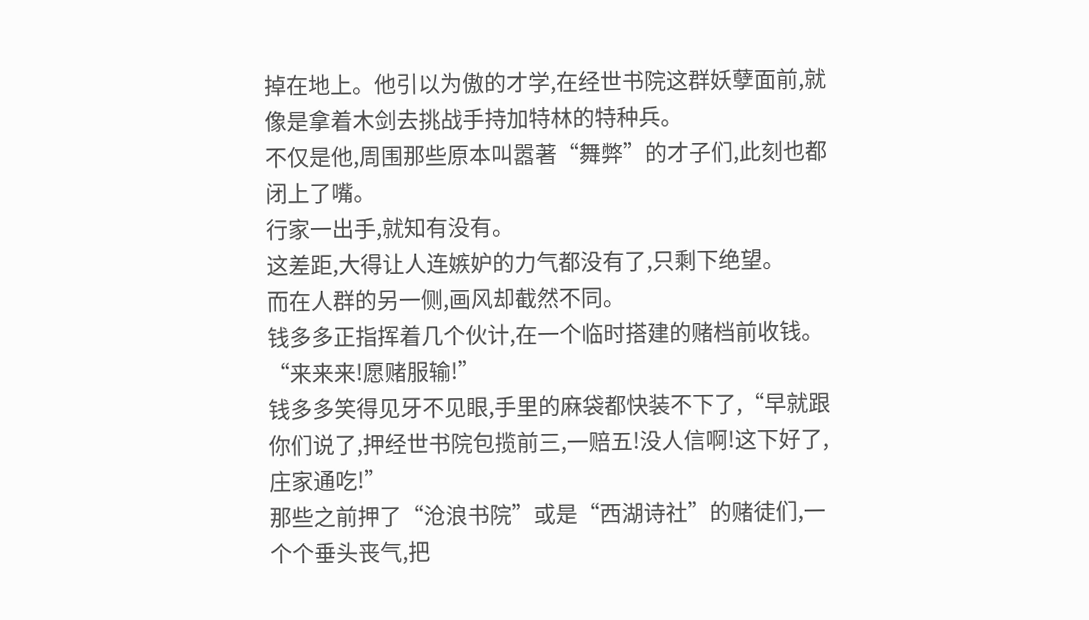掉在地上。他引以为傲的才学,在经世书院这群妖孽面前,就像是拿着木剑去挑战手持加特林的特种兵。
不仅是他,周围那些原本叫嚣著“舞弊”的才子们,此刻也都闭上了嘴。
行家一出手,就知有没有。
这差距,大得让人连嫉妒的力气都没有了,只剩下绝望。
而在人群的另一侧,画风却截然不同。
钱多多正指挥着几个伙计,在一个临时搭建的赌档前收钱。
“来来来!愿赌服输!”
钱多多笑得见牙不见眼,手里的麻袋都快装不下了,“早就跟你们说了,押经世书院包揽前三,一赔五!没人信啊!这下好了,庄家通吃!”
那些之前押了“沧浪书院”或是“西湖诗社”的赌徒们,一个个垂头丧气,把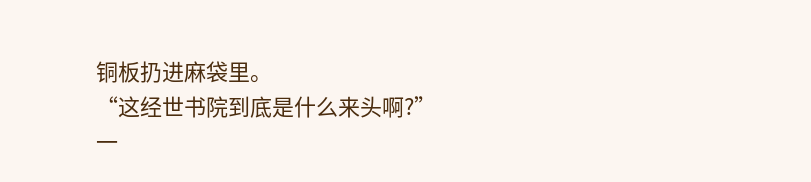铜板扔进麻袋里。
“这经世书院到底是什么来头啊?”
一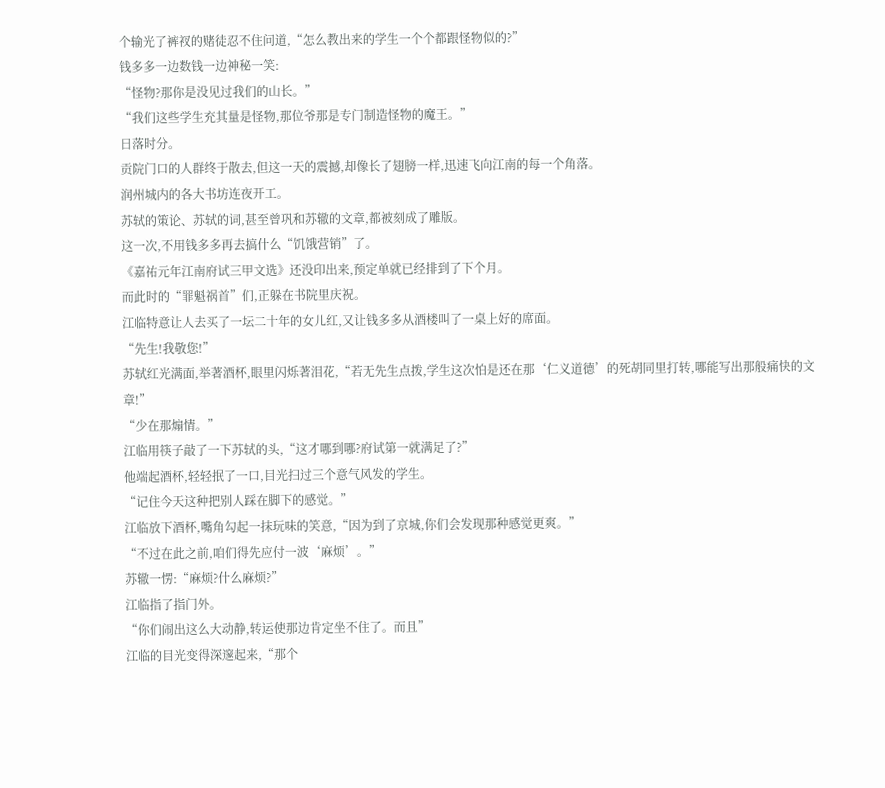个输光了裤衩的赌徒忍不住问道,“怎么教出来的学生一个个都跟怪物似的?”
钱多多一边数钱一边神秘一笑:
“怪物?那你是没见过我们的山长。”
“我们这些学生充其量是怪物,那位爷那是专门制造怪物的魔王。”
日落时分。
贡院门口的人群终于散去,但这一天的震撼,却像长了翅膀一样,迅速飞向江南的每一个角落。
润州城内的各大书坊连夜开工。
苏轼的策论、苏轼的词,甚至曾巩和苏辙的文章,都被刻成了雕版。
这一次,不用钱多多再去搞什么“饥饿营销”了。
《嘉祐元年江南府试三甲文选》还没印出来,预定单就已经排到了下个月。
而此时的“罪魁祸首”们,正躲在书院里庆祝。
江临特意让人去买了一坛二十年的女儿红,又让钱多多从酒楼叫了一桌上好的席面。
“先生!我敬您!”
苏轼红光满面,举著酒杯,眼里闪烁著泪花,“若无先生点拨,学生这次怕是还在那‘仁义道德’的死胡同里打转,哪能写出那般痛快的文章!”
“少在那煽情。”
江临用筷子敲了一下苏轼的头,“这才哪到哪?府试第一就满足了?”
他端起酒杯,轻轻抿了一口,目光扫过三个意气风发的学生。
“记住今天这种把别人踩在脚下的感觉。”
江临放下酒杯,嘴角勾起一抹玩味的笑意,“因为到了京城,你们会发现那种感觉更爽。”
“不过在此之前,咱们得先应付一波‘麻烦’。”
苏辙一愣:“麻烦?什么麻烦?”
江临指了指门外。
“你们闹出这么大动静,转运使那边肯定坐不住了。而且”
江临的目光变得深邃起来,“那个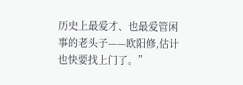历史上最爱才、也最爱管闲事的老头子——欧阳修,估计也快要找上门了。”